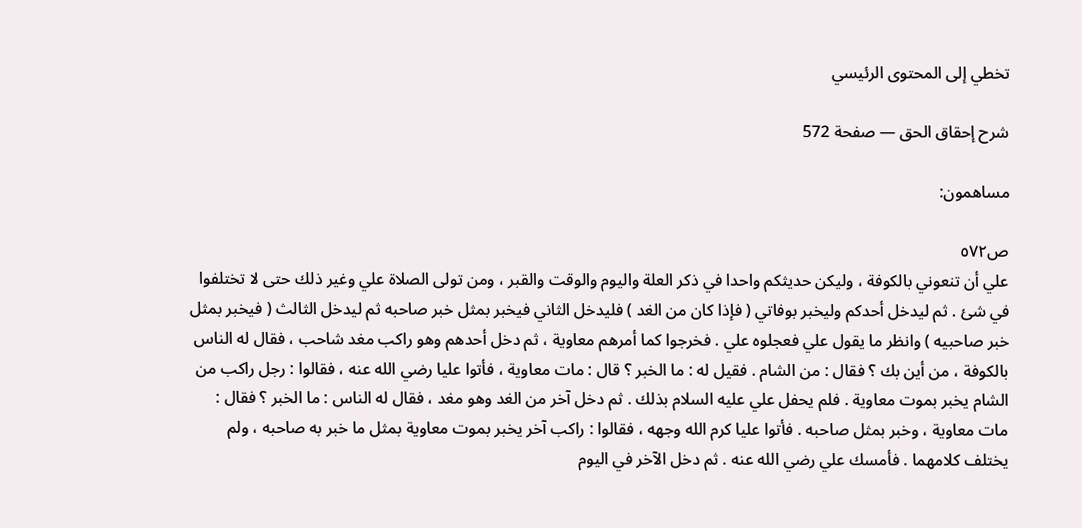تخطي إلى المحتوى الرئيسي

شرح إحقاق الحق — صفحة 572

مساهمون:

ص٥٧٢
علي أن تنعوني بالكوفة ، وليكن حديثكم واحدا في ذكر العلة واليوم والوقت والقبر ، ومن تولى الصلاة علي وغير ذلك حتى لا تختلفوا في شئ . ثم ليدخل أحدكم وليخبر بوفاتي ( فإذا كان من الغد ) فليدخل الثاني فيخبر بمثل خبر صاحبه ثم ليدخل الثالث ( فيخبر بمثل خبر صاحبيه ) وانظر ما يقول علي فعجلوه علي . فخرجوا كما أمرهم معاوية ، ثم دخل أحدهم وهو راكب مغد شاحب ، فقال له الناس بالكوفة ، من أين بك ؟ فقال : من الشام . فقيل له : ما الخبر ؟ قال : مات معاوية ، فأتوا عليا رضي الله عنه ، فقالوا : رجل راكب من الشام يخبر بموت معاوية . فلم يحفل علي عليه السلام بذلك . ثم دخل آخر من الغد وهو مغد ، فقال له الناس : ما الخبر ؟ فقال : مات معاوية ، وخبر بمثل صاحبه . فأتوا عليا كرم الله وجهه ، فقالوا : راكب آخر يخبر بموت معاوية بمثل ما خبر به صاحبه ، ولم يختلف كلامهما . فأمسك علي رضي الله عنه . ثم دخل الآخر في اليوم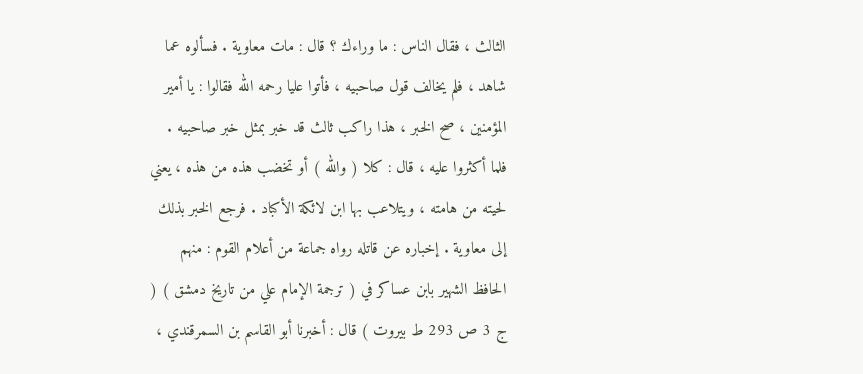الثالث ، فقال الناس : ما وراءك ؟ قال : مات معاوية . فسألوه عما شاهد ، فلم يخالف قول صاحبيه ، فأتوا عليا رحمه الله فقالوا : يا أمير المؤمنين ، صح الخبر ، هذا راكب ثالث قد خبر بمثل خبر صاحبيه . فلما أكثروا عليه ، قال : كلا ( والله ) أو تخضب هذه من هذه ، يعني لحيته من هامته ، ويتلاعب بها ابن لائكة الأكباد . فرجع الخبر بذلك إلى معاوية . إخباره عن قاتله رواه جماعة من أعلام القوم : منهم الحافظ الشهير بابن عساكر في ( ترجمة الإمام علي من تاريخ دمشق ) ( ج 3 ص 293 ط بيروت ) قال : أخبرنا أبو القاسم بن السمرقندي ،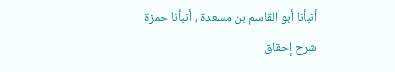أنبأنا أبو القاسم بن مسعدة ، أنبأنا حمزة
شرح إحقاق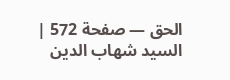الحق — صفحة 572 | السيد شهاب الدين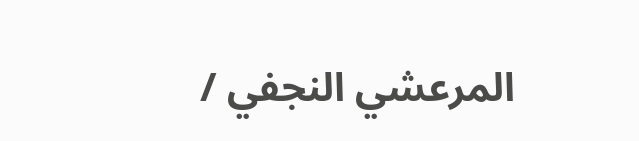المرعشي النجفي /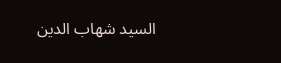السيد شهاب الدين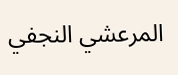المرعشي النجفي